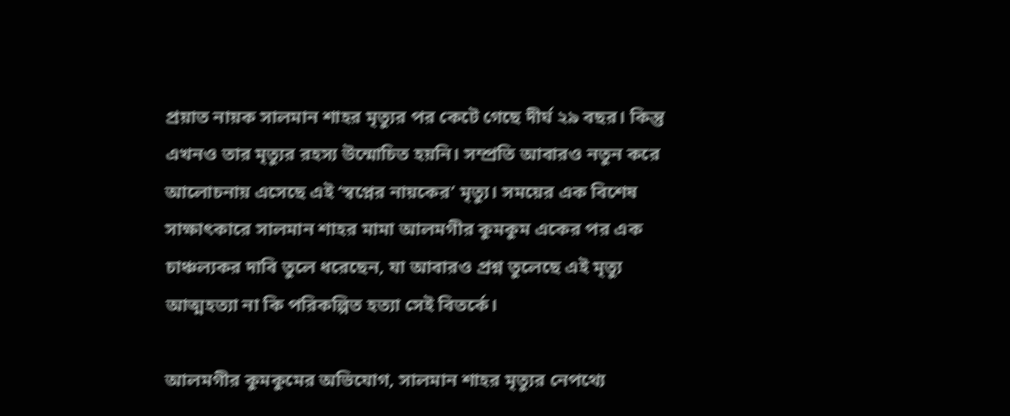প্রয়াত নায়ক সালমান শাহর মৃত্যুর পর কেটে গেছে দীর্ঘ ২৯ বছর। কিন্তু এখনও তার মৃত্যুর রহস্য উন্মোচিত হয়নি। সম্প্রতি আবারও নতুন করে আলোচনায় এসেছে এই ‘স্বপ্নের নায়কের’ মৃত্যু। সময়ের এক বিশেষ সাক্ষাৎকারে সালমান শাহর মামা আলমগীর কুমকুম একের পর এক চাঞ্চল্যকর দাবি তুলে ধরেছেন, যা আবারও প্রশ্ন তুলেছে এই মৃত্যু আত্মহত্যা না কি পরিকল্পিত হত্যা সেই বিতর্কে।

আলমগীর কুমকুমের অভিযোগ, সালমান শাহর মৃত্যুর নেপথ্যে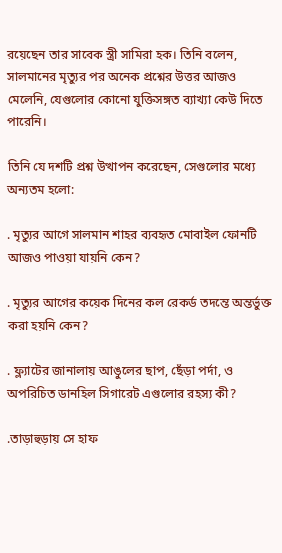রয়েছেন তার সাবেক স্ত্রী সামিরা হক। তিনি বলেন, সালমানের মৃত্যুর পর অনেক প্রশ্নের উত্তর আজও মেলেনি, যেগুলোর কোনো যুক্তিসঙ্গত ব্যাখ্যা কেউ দিতে পারেনি।

তিনি যে দশটি প্রশ্ন উত্থাপন করেছেন, সেগুলোর মধ্যে অন্যতম হলো:

. মৃত্যুর আগে সালমান শাহর ব্যবহৃত মোবাইল ফোনটি আজও পাওয়া যায়নি কেন?

. মৃত্যুর আগের কয়েক দিনের কল রেকর্ড তদন্তে অন্তর্ভুক্ত করা হয়নি কেন?

. ফ্ল্যাটের জানালায় আঙুলের ছাপ, ছেঁড়া পর্দা, ও অপরিচিত ডানহিল সিগারেট এগুলোর রহস্য কী?

.তাড়াহুড়ায় সে হাফ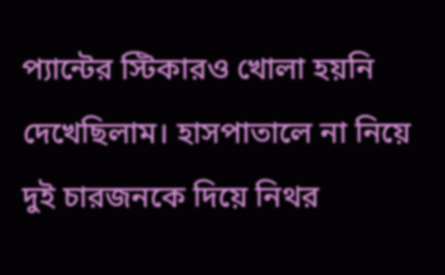প্যান্টের স্টিকারও খোলা হয়নি দেখেছিলাম। হাসপাতালে না নিয়ে দুই চারজনকে দিয়ে নিথর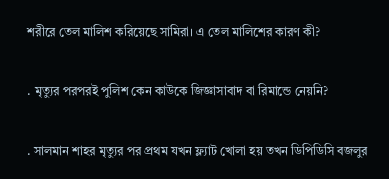শরীরে তেল মালিশ করিয়েছে সামিরা। এ তেল মালিশের কারণ কী?

. মৃত্যুর পরপরই পুলিশ কেন কাউকে জিজ্ঞাসাবাদ বা রিমান্ডে নেয়নি?

. সালমান শাহর মৃত্যুর পর প্রথম যখন ফ্ল্যাট খোলা হয় তখন ডিপিডিসি বজলুর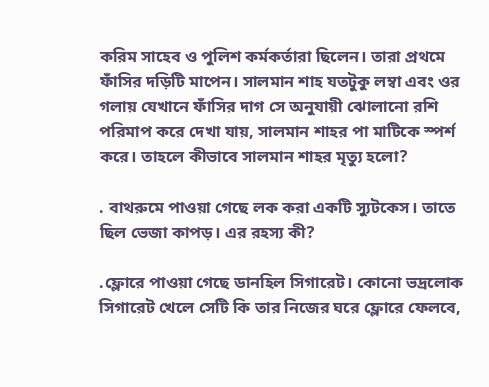করিম সাহেব ও পুলিশ কর্মকর্তারা ছিলেন। তারা প্রথমে ফাঁসির দড়িটি মাপেন। সালমান শাহ যতটুকু লম্বা এবং ওর গলায় যেখানে ফাঁসির দাগ সে অনুযায়ী ঝোলানো রশি পরিমাপ করে দেখা যায়, সালমান শাহর পা মাটিকে স্পর্শ করে। তাহলে কীভাবে সালমান শাহর মৃত্যু হলো?

. বাথরুমে পাওয়া গেছে লক করা একটি স্যুটকেস। তাতে ছিল ভেজা কাপড়। এর রহস্য কী?

.ফ্লোরে পাওয়া গেছে ডানহিল সিগারেট। কোনো ভদ্রলোক সিগারেট খেলে সেটি কি তার নিজের ঘরে ফ্লোরে ফেলবে,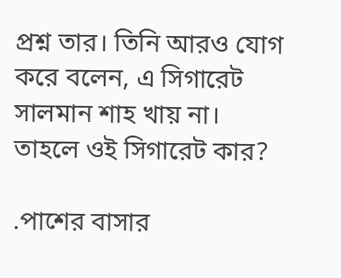প্রশ্ন তার। তিনি আরও যোগ করে বলেন, এ সিগারেট সালমান শাহ খায় না। তাহলে ওই সিগারেট কার?

.পাশের বাসার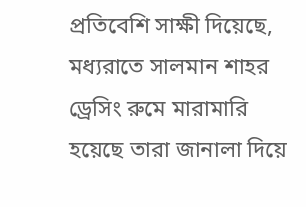প্রতিবেশি সাক্ষী দিয়েছে, মধ্যরাতে সালমান শাহর ড্রেসিং রুমে মারামারি হয়েছে তারা জানালা দিয়ে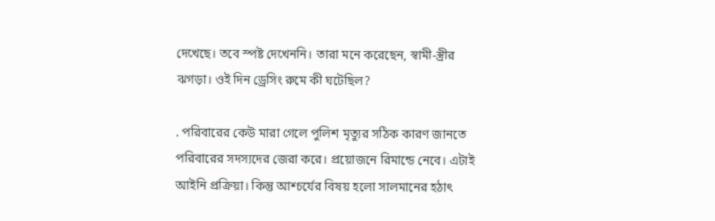দেখেছে। তবে স্পষ্ট দেখেননি। তারা মনে করেছেন, স্বামী-স্ত্রীর ঝগড়া। ওই দিন ড্রেসিং রুমে কী ঘটেছিল?

. পরিবারের কেউ মারা গেলে পুলিশ মৃত্যুর সঠিক কারণ জানতে পরিবারের সদস্যদের জেরা করে। প্রয়োজনে রিমান্ডে নেবে। এটাই আইনি প্রক্রিয়া। কিন্তু আশ্চর্যের বিষয় হলো সালমানের হঠাৎ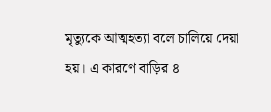মৃত্যুকে আত্মহত্যা বলে চালিয়ে দেয়া হয়। এ কারণে বাড়ির ৪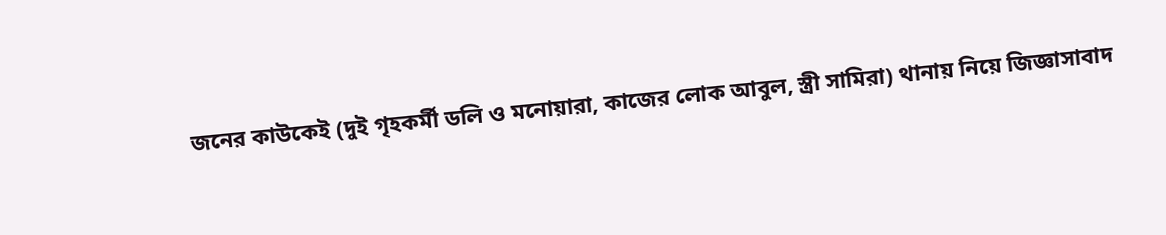জনের কাউকেই (দুই গৃহকর্মী ডলি ও মনোয়ারা, কাজের লোক আবুল, স্ত্রী সামিরা) থানায় নিয়ে জিজ্ঞাসাবাদ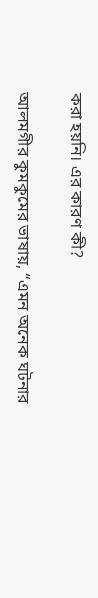করা হয়নি। এর কারণ কী?

আলমগীর কুমকুমের ভাষায়, “এমন অনেক ঘটনার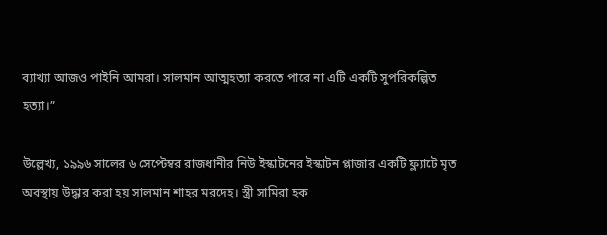ব্যাখ্যা আজও পাইনি আমরা। সালমান আত্মহত্যা করতে পারে না এটি একটি সুপরিকল্পিত হত্যা।”

উল্লেখ্য, ১৯৯৬ সালের ৬ সেপ্টেম্বর রাজধানীর নিউ ইস্কাটনের ইস্কাটন প্লাজার একটি ফ্ল্যাটে মৃত অবস্থায় উদ্ধার করা হয় সালমান শাহর মরদেহ। স্ত্রী সামিরা হক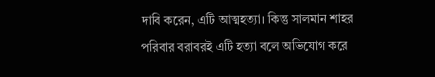দাবি করেন, এটি আত্মহত্যা। কিন্তু সালমান শাহর পরিবার বরাবরই এটি হত্যা বলে অভিযোগ করে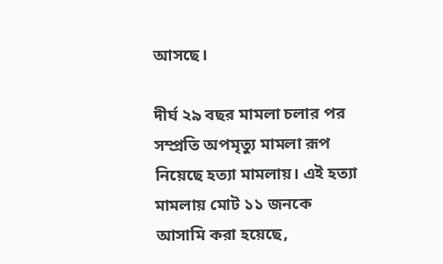আসছে।

দীর্ঘ ২৯ বছর মামলা চলার পর সম্প্রতি অপমৃত্যু মামলা রূপ নিয়েছে হত্যা মামলায়। এই হত্যা মামলায় মোট ১১ জনকে আসামি করা হয়েছে,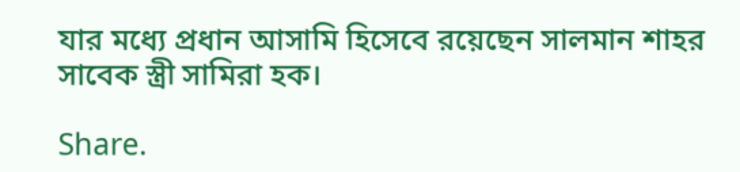যার মধ্যে প্রধান আসামি হিসেবে রয়েছেন সালমান শাহর সাবেক স্ত্রী সামিরা হক।

Share.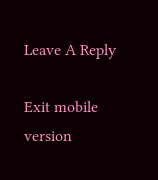Leave A Reply

Exit mobile version